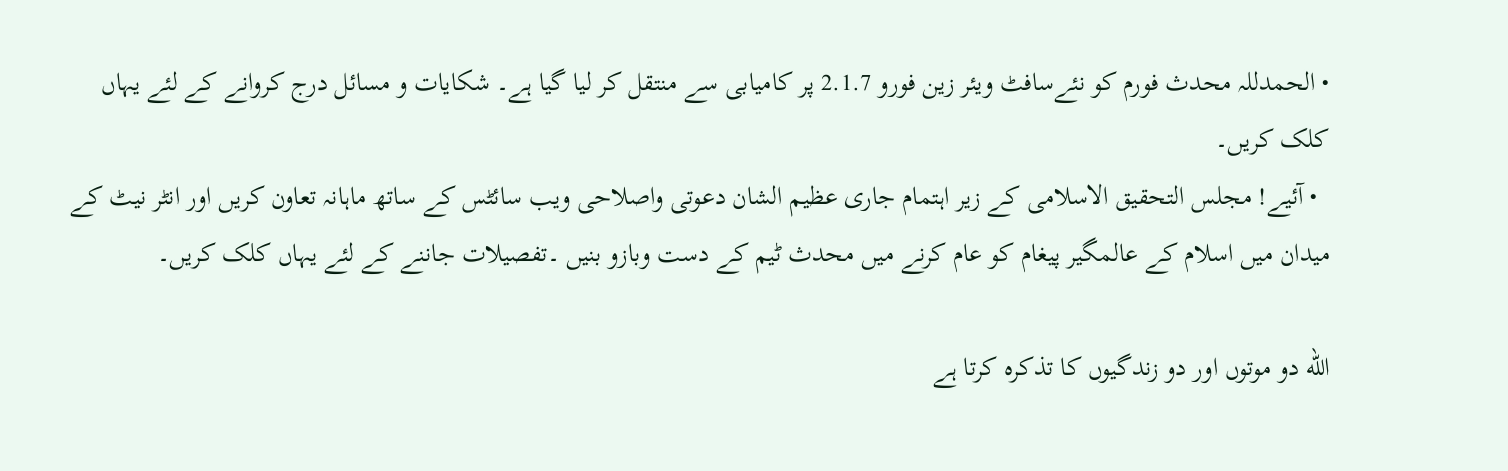• الحمدللہ محدث فورم کو نئےسافٹ ویئر زین فورو 2.1.7 پر کامیابی سے منتقل کر لیا گیا ہے۔ شکایات و مسائل درج کروانے کے لئے یہاں کلک کریں۔
  • آئیے! مجلس التحقیق الاسلامی کے زیر اہتمام جاری عظیم الشان دعوتی واصلاحی ویب سائٹس کے ساتھ ماہانہ تعاون کریں اور انٹر نیٹ کے میدان میں اسلام کے عالمگیر پیغام کو عام کرنے میں محدث ٹیم کے دست وبازو بنیں ۔تفصیلات جاننے کے لئے یہاں کلک کریں۔

الله دو موتوں اور دو زندگیوں کا تذکرہ کرتا ہے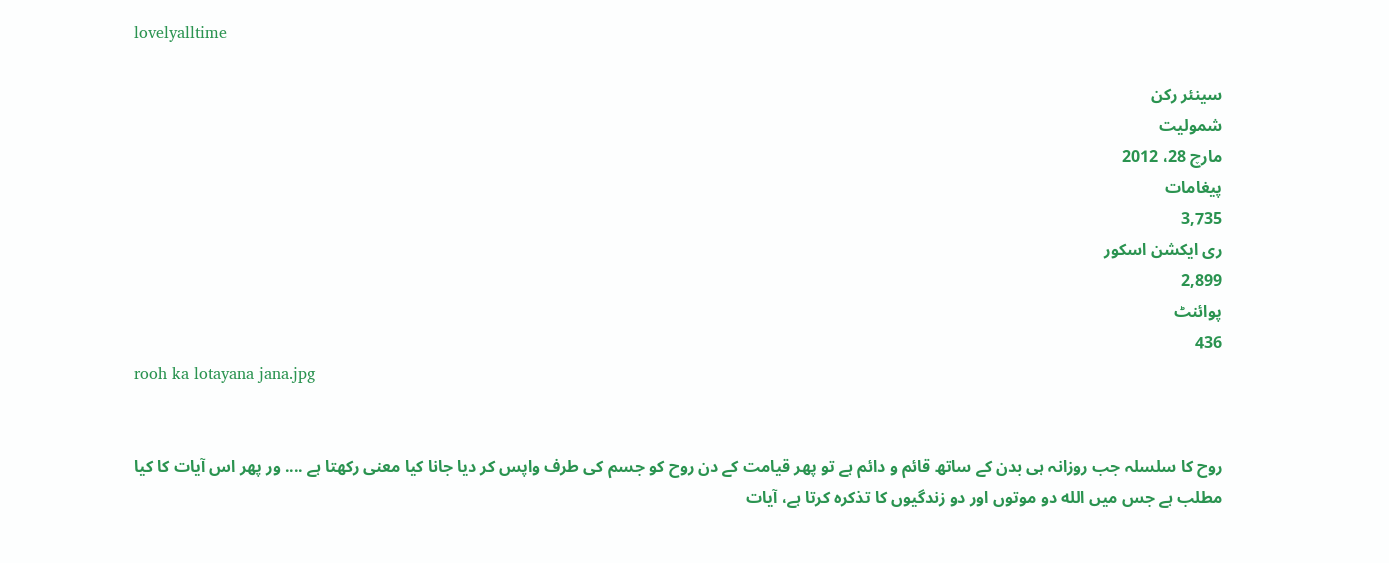lovelyalltime

سینئر رکن
شمولیت
مارچ 28، 2012
پیغامات
3,735
ری ایکشن اسکور
2,899
پوائنٹ
436
rooh ka lotayana jana.jpg


روح کا سلسلہ جب روزانہ ہی بدن کے ساتھ قائم و دائم ہے تو پھر قیامت کے دن روح کو جسم کی طرف واپس کر دیا جانا کیا معنی رکھتا ہے .... ور پھر اس آیات کا کیا مطلب ہے جس میں الله دو موتوں اور دو زندگیوں کا تذکرہ کرتا ہے، آیات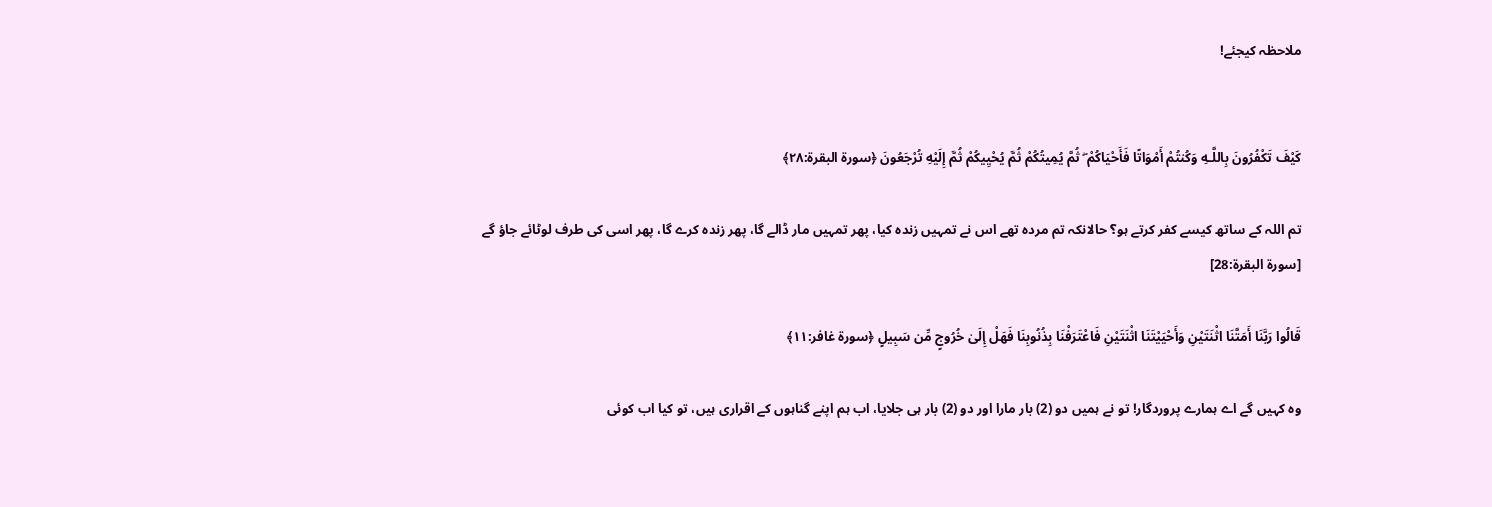ملاحظہ کیجئے!


كَيْفَ تَكْفُرُ‌ونَ بِاللَّـهِ وَكُنتُمْ أَمْوَاتًا فَأَحْيَاكُمْ ۖ ثُمَّ يُمِيتُكُمْ ثُمَّ يُحْيِيكُمْ ثُمَّ إِلَيْهِ تُرْ‌جَعُونَ ﴿سورة البقرة:٢٨﴾

تم اللہ کے ساتھ کیسے کفر کرتے ہو؟ حالانکہ تم مرده تھے اس نے تمہیں زنده کیا، پھر تمہیں مار ڈالے گا، پھر زنده کرے گا، پھر اسی کی طرف لوٹائے جاؤ گے
[سورة البقرة:28]

قَالُوا رَ‌بَّنَا أَمَتَّنَا اثْنَتَيْنِ وَأَحْيَيْتَنَا اثْنَتَيْنِ فَاعْتَرَ‌فْنَا بِذُنُوبِنَا فَهَلْ إِلَىٰ خُرُ‌وجٍ مِّن سَبِيلٍ ﴿سورة غافر:١١﴾

وه کہیں گے اے ہمارے پروردگار! تو نے ہمیں دو (2) بار مارا اور دو (2) بار ہی جلایا، اب ہم اپنے گناہوں کے اقراری ہیں، تو کیا اب کوئی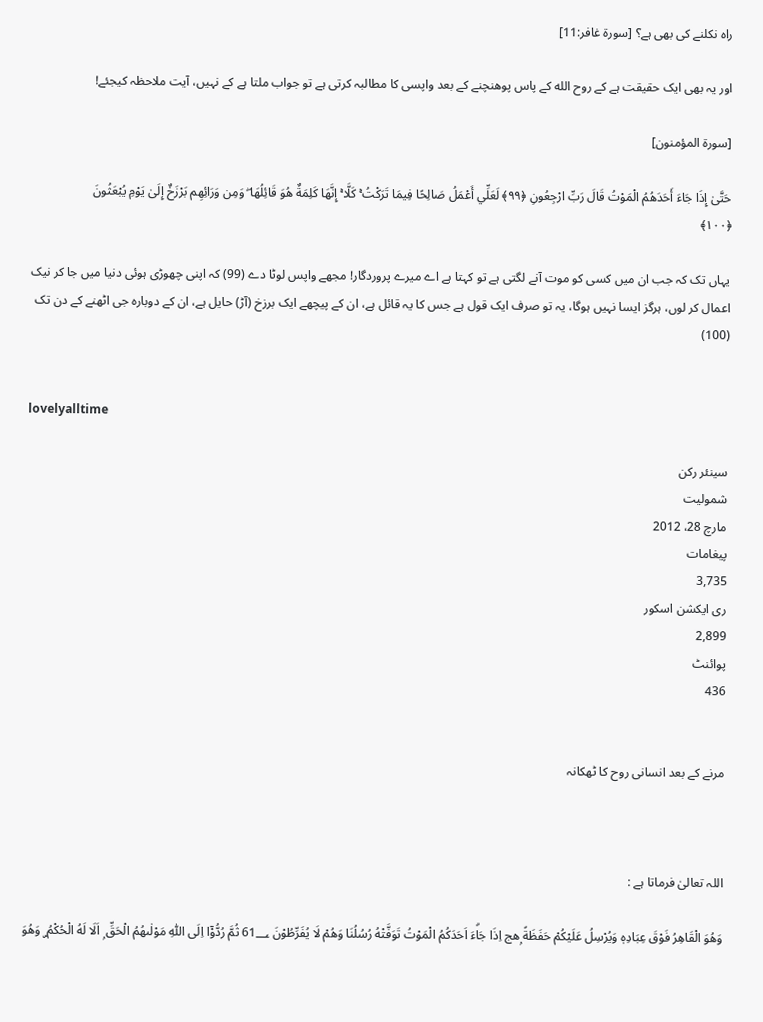راه نکلنے کی بھی ہے؟ [سورة غافر:11]

اور یہ بھی ایک حقیقت ہے کے روح الله کے پاس پوھنچنے کے بعد واپسی کا مطالبہ کرتی ہے تو جواب ملتا ہے کے نہیں، آیت ملاحظہ کیجئے!

[سورة المؤمنون]

حَتَّىٰ إِذَا جَاءَ أَحَدَهُمُ الْمَوْتُ قَالَ رَ‌بِّ ارْ‌جِعُونِ ﴿٩٩﴾ لَعَلِّي أَعْمَلُ صَالِحًا فِيمَا تَرَ‌كْتُ ۚ كَلَّا ۚ إِنَّهَا كَلِمَةٌ هُوَ قَائِلُهَا ۖ وَمِن وَرَ‌ائِهِم بَرْ‌زَخٌ إِلَىٰ يَوْمِ يُبْعَثُونَ
﴿١٠٠﴾

یہاں تک کہ جب ان میں کسی کو موت آنے لگتی ہے تو کہتا ہے اے میرے پروردگار! مجھے واپس لوٹا دے (99) کہ اپنی چھوڑی ہوئی دنیا میں جا کر نیک اعمال کر لوں، ہرگز ایسا نہیں ہوگا، یہ تو صرف ایک قول ہے جس کا یہ قائل ہے، ان کے پیچھے ایک برزخ (آڑ) حایل ہے، ان کے دوباره جی اٹھنے کے دن تک (100)


lovelyalltime

سینئر رکن
شمولیت
مارچ 28، 2012
پیغامات
3,735
ری ایکشن اسکور
2,899
پوائنٹ
436


مرنے کے بعد انسانی روح کا ٹھکانہ



اللہ تعالیٰ فرماتا ہے :

وَهُوَ الْقَاهِرُ فَوْقَ عِبَادِهٖ وَيُرْسِلُ عَلَيْكُمْ حَفَظَةً ۭهج اِذَا جَاۗءَ اَحَدَكُمُ الْمَوْتُ تَوَفَّتْهُ رُسُلُنَا وَهُمْ لَا يُفَرِّطُوْنَ 61؀ ثُمَّ رُدُّوْٓا اِلَى اللّٰهِ مَوْلٰىهُمُ الْحَقِّ ۭ اَلَا لَهُ الْحُكْمُ ۣ وَهُوَ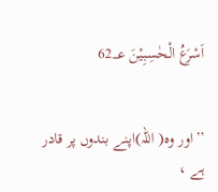اَسْرَعُ الْحٰسِبِيْنَ 62؀


’’اور وہ( اللہ)اپنے بندوں پر قادر ہے ،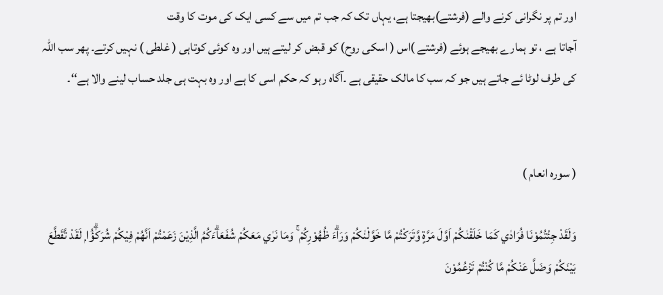اور تم پر نگرانی کرنے والے (فرشتے)بھیجتا ہے، یہاں تک کہ جب تم میں سے کسی ایک کی موت کا وقت
آجاتا ہے ، تو ہمارے بھیجے ہوئے (فرشتے )اس ( اسکی روح) کو قبض کر لیتے ہیں اور وہ کوئی کوتاہی ( غلطی ) نہیں کرتے۔ پھر سب اللہ کی طرف لوٹا ئے جاتے ہیں جو کہ سب کا مالک حقیقی ہے ۔آگاہ رہو کہ حکم اسی کا ہے اور وہ بہت ہی جلد حساب لینے والا ہے‘‘۔


( سورہ انعام )

وَلَقَدْ جِئْتُمُوْنَا فُرَادٰي كَمَا خَلَقْنٰكُمْ اَوَّلَ مَرَّةٍ وَّتَرَكْتُمْ مَّا خَوَّلْنٰكُمْ وَرَاۗءَ ظُهُوْرِكُمْ ۚ وَمَا نَرٰي مَعَكُمْ شُفَعَاۗءَكُمُ الَّذِيْنَ زَعَمْتُمْ اَنَّهُمْ فِيْكُمْ شُرَكٰۗؤُا ۭ لَقَدْ تَّقَطَّعَ بَيْنَكُمْ وَضَلَّ عَنْكُمْ مَّا كُنْتُمْ تَزْعُمُوْنَ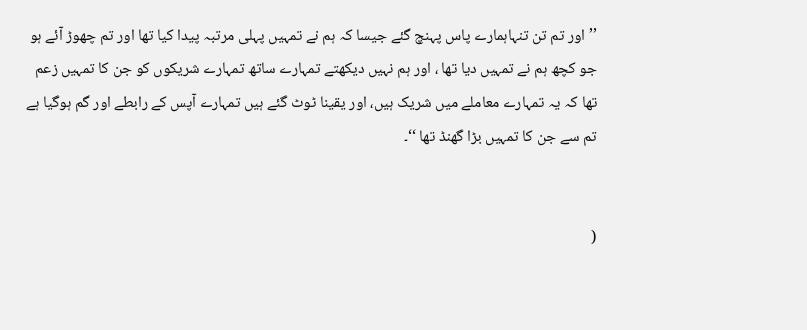’’ اور تم تن تنہاہمارے پاس پہنچ گئے جیسا کہ ہم نے تمہیں پہلی مرتبہ پیدا کیا تھا اور تم چھوڑ آئے ہو جو کچھ ہم نے تمہیں دیا تھا ، اور ہم نہیں دیکھتے تمہارے ساتھ تمہارے شریکوں کو جن کا تمہیں زعم تھا کہ یہ تمہارے معاملے میں شریک ہیں، اور یقینا ٹوٹ گئے ہیں تمہارے آپس کے رابطے اور گم ہوگیا ہے تم سے جن کا تمہیں بڑا گھنڈ تھا ‘‘۔


(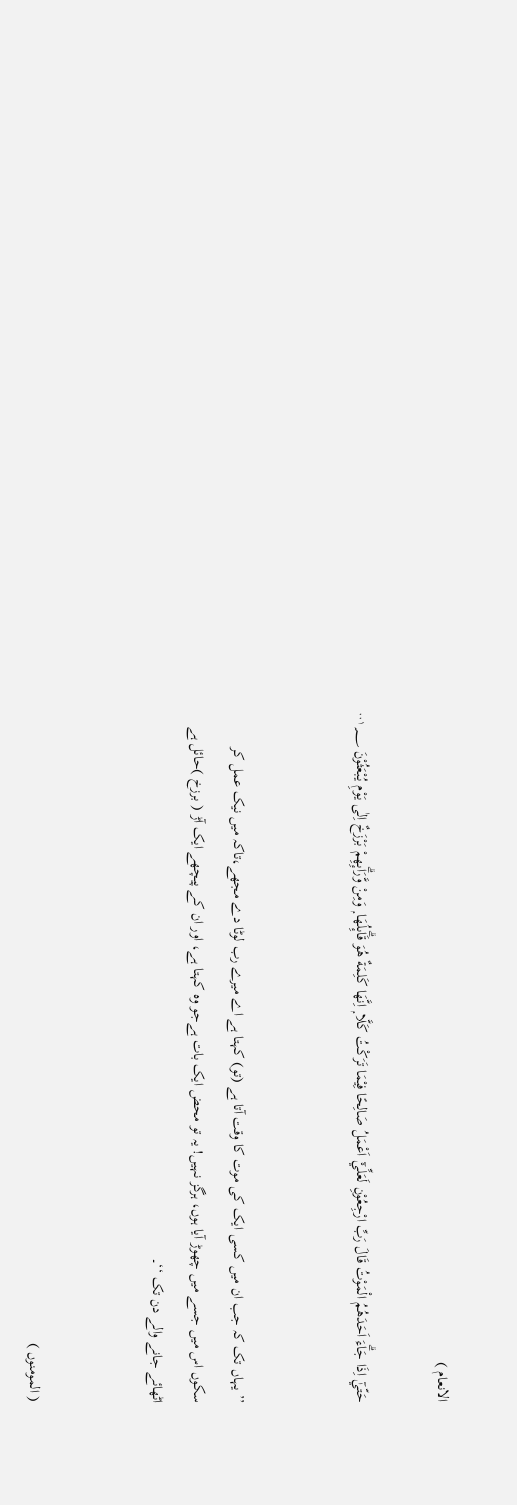الانعام )

حَتّيٰٓ اِذَا جَاۗءَ اَحَدَهُمُ الْمَوْتُ قَالَ رَبِّ ارْجِعُوْنِ لَعَلِّيْٓ اَعْمَلُ صَالِحًا فِيْمَا تَرَكْتُ كَلَّا ۭ اِنَّهَا كَلِمَةٌ هُوَ قَاۗىِٕلُهَا ۭ وَمِنْ وَّرَاۗىِٕهِمْ بَرْزَخٌ اِلٰى يَوْمِ يُبْعَثُوْنَ ١٠٠؁


’’ یہاں تک کہ جب ان میں کسی ایک کی موت کا وقت آتا ہے (تو) کہتا ہے اے میرے رب لوٹا دے مجھے،تاکہ میں نیک عمل کر سکوں اس میں جسے میں چھوڑ آیا ہوں، ہرگز نہیں! یہ تو محض ایک بات ہےجو وہ کہتا ہے، اور ان کے پیچھے ایک آڑ ( برزخ )حائل ہے اٹھائے جانے والے دن تک ‘‘۔


( المومنوں )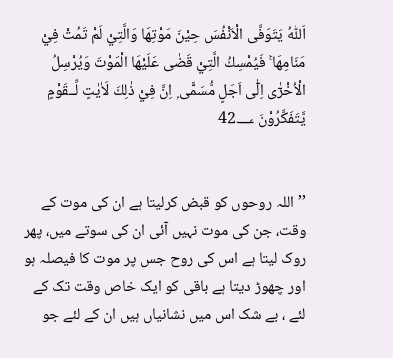اَللّٰهُ يَتَوَفَّى الْاَنْفُسَ حِيْنَ مَوْتِهَا وَالَّتِيْ لَمْ تَمُتْ فِيْ مَنَامِهَا ۚ فَيُمْسِكُ الَّتِيْ قَضٰى عَلَيْهَا الْمَوْتَ وَيُرْسِلُ الْاُخْرٰٓى اِلٰٓى اَجَلٍ مُّسَمًّى ۭ اِنَّ فِيْ ذٰلِكَ لَاٰيٰتٍ لِّــقَوْمٍ يَّتَفَكَّرُوْنَ 42؀


’’اللہ روحوں کو قبض کرلیتا ہے ان کی موت کے وقت، جن کی موت نہیں آئی ان کی سوتے میں، پھر روک لیتا ہے اس کی روح جس پر موت کا فیصلہ ہو اور چھوڑ دیتا ہے باقی کو ایک خاص وقت تک کے لئے ، بے شک اس میں نشانیاں ہیں ان کے لئے جو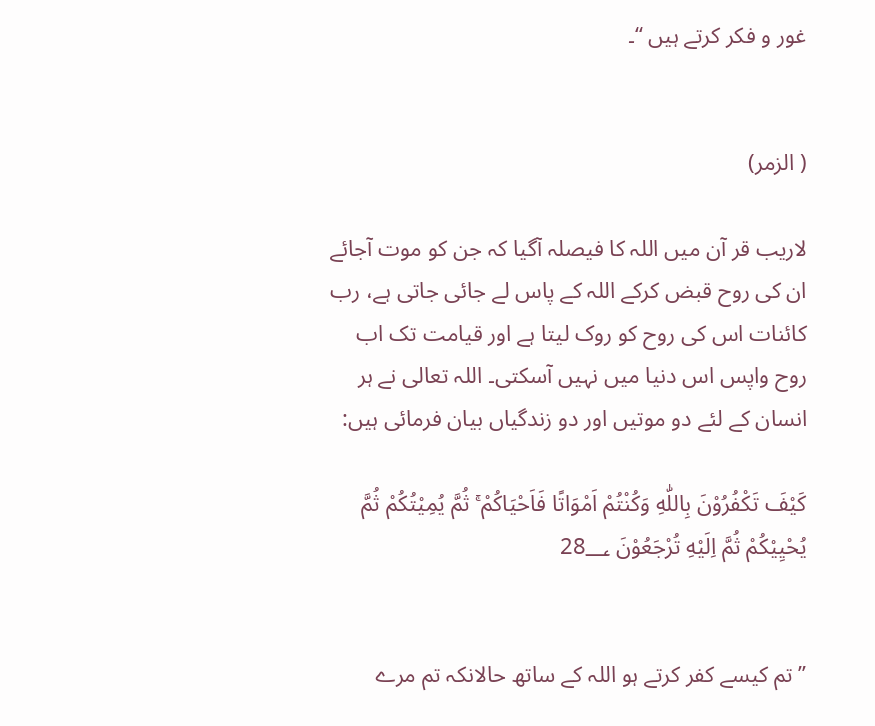غور و فکر کرتے ہیں ‘‘۔


( الزمر)

لاریب قر آن میں اللہ کا فیصلہ آگیا کہ جن کو موت آجائے ان کی روح قبض کرکے اللہ کے پاس لے جائی جاتی ہے، رب کائنات اس کی روح کو روک لیتا ہے اور قیامت تک اب روح واپس اس دنیا میں نہیں آسکتی۔ اللہ تعالی نے ہر انسان کے لئے دو موتیں اور دو زندگیاں بیان فرمائی ہیں:

كَيْفَ تَكْفُرُوْنَ بِاللّٰهِ وَكُنْتُمْ اَمْوَاتًا فَاَحْيَاكُمْ ۚ ثُمَّ يُمِيْتُكُمْ ثُمَّ يُحْيِيْكُمْ ثُمَّ اِلَيْهِ تُرْجَعُوْنَ 28؀


’’ تم کیسے کفر کرتے ہو اللہ کے ساتھ حالانکہ تم مرے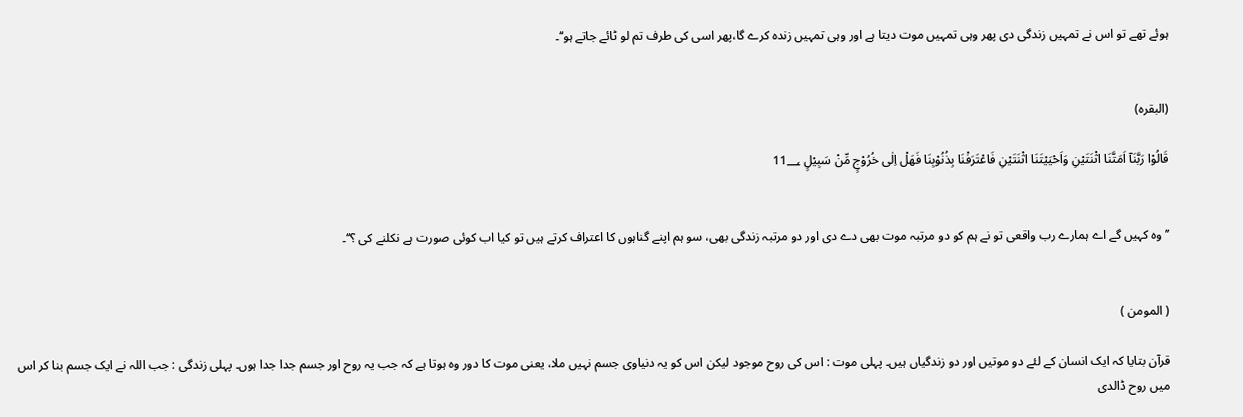ہوئے تھے تو اس نے تمہیں زندگی دی پھر وہی تمہیں موت دیتا ہے اور وہی تمہیں زندہ کرے گا،پھر اسی کی طرف تم لو ٹائے جاتے ہو‘‘۔


(البقرہ)

قَالُوْا رَبَّنَآ اَمَتَّنَا اثْنَتَيْنِ وَاَحْيَيْتَنَا اثْنَتَيْنِ فَاعْتَرَفْنَا بِذُنُوْبِنَا فَهَلْ اِلٰى خُرُوْجٍ مِّنْ سَبِيْلٍ 11؀


’’ وہ کہیں گے اے ہمارے رب واقعی تو نے ہم کو دو مرتبہ موت بھی دے دی اور دو مرتبہ زندگی بھی، سو ہم اپنے گناہوں کا اعتراف کرتے ہیں تو کیا اب کوئی صورت ہے نکلنے کی ؟‘‘۔


( المومن )

قرآن بتایا کہ ایک انسان کے لئے دو موتیں اور دو زندگیاں ہیں۔ پہلی موت : اس کی روح موجود لیکن اس کو یہ دنیاوی جسم نہیں ملا، یعنی موت کا دور وہ ہوتا ہے کہ جب یہ روح اور جسم جدا جدا ہوں۔ پہلی زندگی : جب اللہ نے ایک جسم بنا کر اس میں روح ڈالدی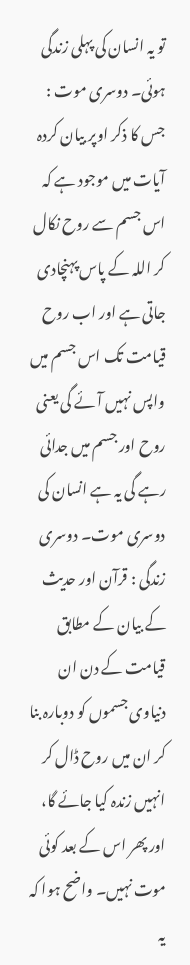تو یہ انسان کی پہلی زندگی ہوئی۔ دوسری موت : جس کا ذکر اوپر بیان کردہ آیات میں موجود ہے کہ اس جسم سے روح نکال کر اللہ کے پاس پہنچادی جاتی ہے اور اب روح قیامت تک اس جسم میں واپس نہیں آئے گی یعنی روح اور جسم میں جدائی رہے گی یہ ہے انسان کی دوسری موت۔ دوسری زندگی : قرآن اور حدیث کے بیان کے مطابق قیامت کے دن ان دنیاوی جسموں کو دوبارہ بنا کر ان میں روح ڈال کر انہیں زندہ کیا جائے گا، اور پھر اس کے بعد کوئی موت نہیں۔ واضح ہوا کہ یہ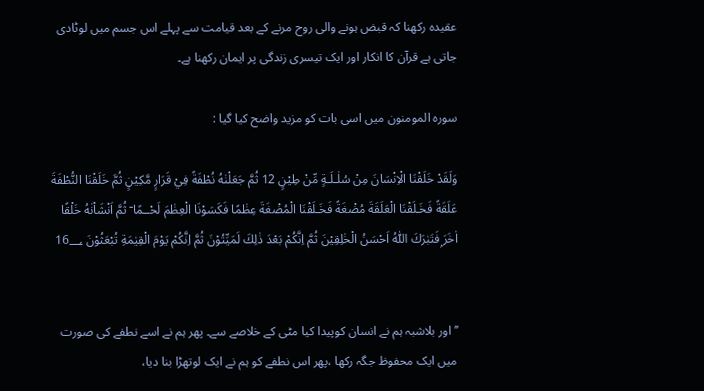عقیدہ رکھنا کہ قبض ہونے والی روح مرنے کے بعد قیامت سے پہلے اس جسم میں لوٹادی جاتی ہے قرآن کا انکار اور ایک تیسری زندگی پر ایمان رکھنا ہے۔

سورہ المومنون میں اسی بات کو مزید واضح کیا گیا :

وَلَقَدْ خَلَقْنَا الْاِنْسَانَ مِنْ سُلٰـلَـةٍ مِّنْ طِيْنٍ 12 ثُمَّ جَعَلْنٰهُ نُطْفَةً فِيْ قَرَارٍ مَّكِيْنٍ ثُمَّ خَلَقْنَا النُّطْفَةَ عَلَقَةً فَخَـلَقْنَا الْعَلَقَةَ مُضْغَةً فَخَـلَقْنَا الْمُضْغَةَ عِظٰمًا فَكَسَوْنَا الْعِظٰمَ لَحْــمًا ۤ ثُمَّ اَنْشَاْنٰهُ خَلْقًا اٰخَرَ ۭفَتَبٰرَكَ اللّٰهُ اَحْسَنُ الْخٰلِقِيْنَ ثُمَّ اِنَّكُمْ بَعْدَ ذٰلِكَ لَمَيِّتُوْنَ ثُمَّ اِنَّكُمْ يَوْمَ الْقِيٰمَةِ تُبْعَثُوْنَ 16؀


’’ اور بلاشبہ ہم نے انسان کوپیدا کیا مٹی کے خلاصے سے۔ پھر ہم نے اسے نطفے کی صورت میں ایک محفوظ جگہ رکھا ،پھر اس نطفے کو ہم نے ایک لوتھڑا بنا دیا،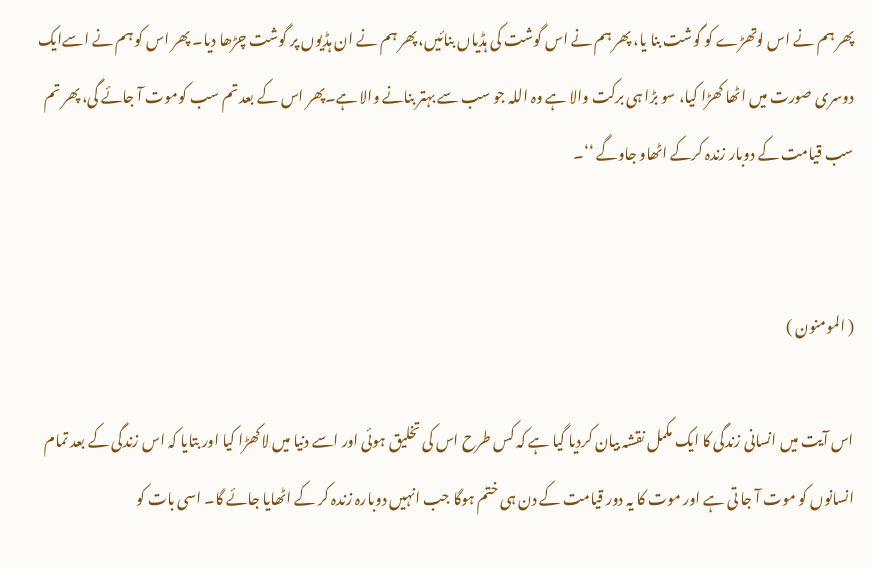پھر ہم نے اس لوتھڑے کو گوشت بنا یا، پھر ہم نے اس گوشت کی ہڈیاں بنائیں، پھر ہم نے ان ہڈیوں پر گوشت چڑھا دیا۔ پھر اس کو ہم نے اسےایک دوسری صورت میں اٹھا کھڑا کیا، سو بڑا ہی برکت والا ہے وہ اللہ جو سب سے بہتر بنانے والا ہے۔پھر اس کے بعد تم سب کوموت آ جائے گی، پھر تم سب قیامت کے دوبار زندہ کرکے اٹھاو جاوگے ‘‘۔


( المومنون )

اس آیت میں انسانی زندگی کا ایک مکمل نقشہ بیان کردیا گیا ہے کہ کس طرح اس کی تخلیق ہوئی اور اسے دنیا میں لاکھڑا کیا اور بتایا کہ اس زندگی کے بعد تمام انسانوں کو موت آ جا تی ہے اور موت کا یہ دور قیامت کے دن ہی ختم ہوگا جب انہیں دوبارہ زندہ کر کے اٹھایا جائے گا۔ اسی بات کو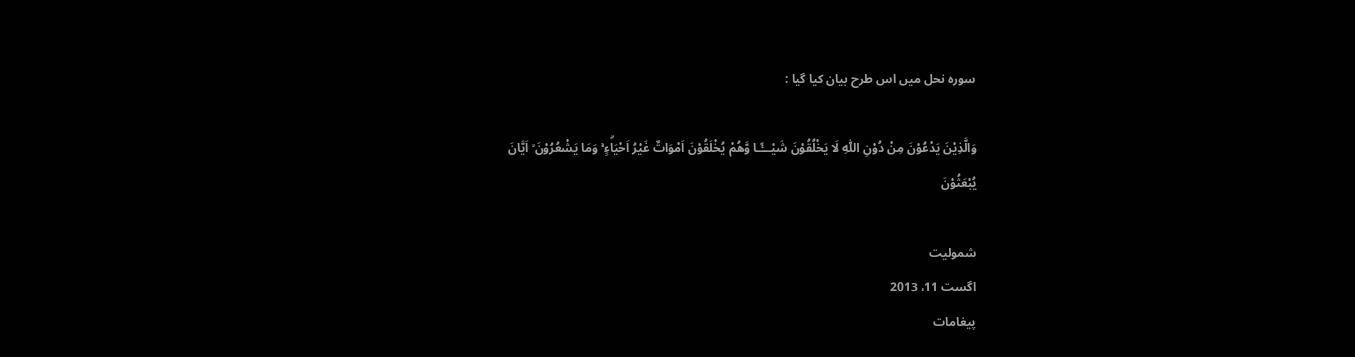سورہ نحل میں اس طرح بیان کیا گیا :

وَالَّذِيْنَ يَدْعُوْنَ مِنْ دُوْنِ اللّٰهِ لَا يَخْلُقُوْنَ شَيْـــًٔـا وَّهُمْ يُخْلَقُوْنَ اَمْوَاتٌ غَيْرُ اَحْيَاۗءٍ ۚ وَمَا يَشْعُرُوْنَ ۙ اَيَّانَ
يُبْعَثُوْنَ

شمولیت
اگست 11، 2013
پیغامات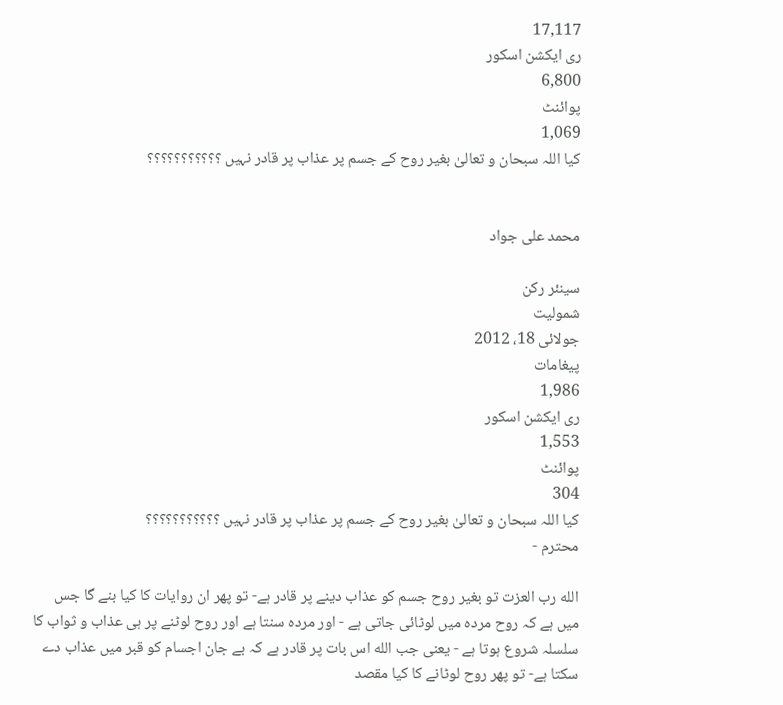17,117
ری ایکشن اسکور
6,800
پوائنٹ
1,069
کیا اللہ سبحان و تعالیٰ بغیر روح کے جسم پر عذاب پر قادر نہیں ؟؟؟؟؟؟؟؟؟؟؟


محمد علی جواد

سینئر رکن
شمولیت
جولائی 18، 2012
پیغامات
1,986
ری ایکشن اسکور
1,553
پوائنٹ
304
کیا اللہ سبحان و تعالیٰ بغیر روح کے جسم پر عذاب پر قادر نہیں ؟؟؟؟؟؟؟؟؟؟؟
محترم -

الله رب العزت تو بغیر روح جسم کو عذاب دینے پر قادر ہے- تو پھر ان روایات کا کیا بنے گا جس میں ہے کہ روح مردہ میں لوٹائی جاتی ہے - اور مردہ سنتا ہے اور روح لوٹنے پر ہی عذاب و ثواب کا سلسلہ شروع ہوتا ہے - یعنی جب الله اس بات پر قادر ہے کہ بے جان اجسام کو قبر میں عذاب دے سکتا ہے- تو پھر روح لوٹانے کا کیا مقصد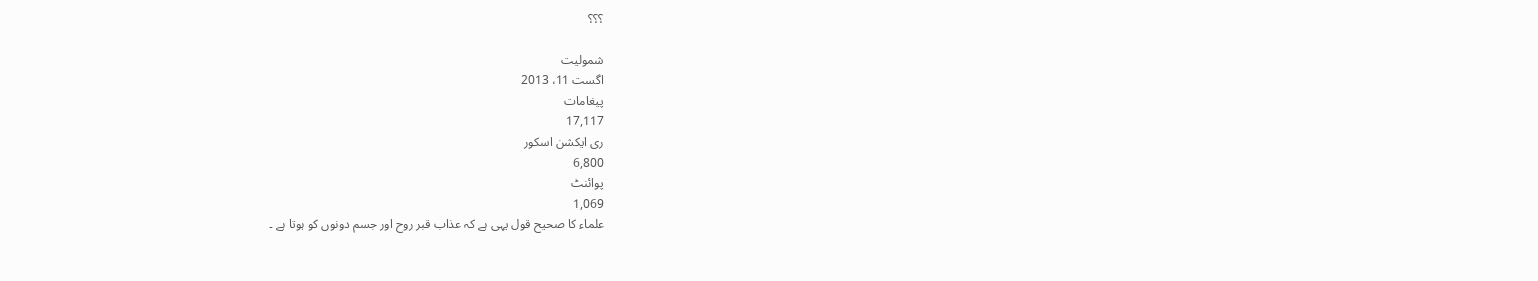؟؟؟

شمولیت
اگست 11، 2013
پیغامات
17,117
ری ایکشن اسکور
6,800
پوائنٹ
1,069
علماء کا صحیح قول یہی ہے کہ عذاب قبر روح اور جسم دونوں کو ہوتا ہے ۔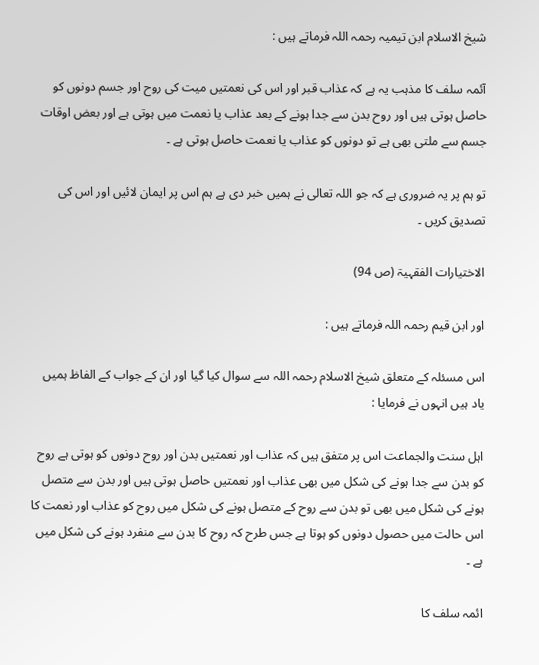شیخ الاسلام ابن تیمیہ رحمہ اللہ فرماتے ہیں :

آئمہ سلف کا مذہب یہ ہے کہ عذاب قبر اور اس کی نعمتیں میت کی روح اور جسم دونوں کو حاصل ہوتی ہیں اور روح بدن سے جدا ہونے کے بعد عذاب یا نعمت میں ہوتی ہے اور بعض اوقات جسم سے ملتی بھی ہے تو دونوں کو عذاب یا نعمت حاصل ہوتی ہے ۔

تو ہم پر یہ ضروری ہے کہ جو اللہ تعالی نے ہمیں خبر دی ہے ہم اس پر ایمان لائیں اور اس کی تصدیق کریں ۔

الاختیارات الفقہیۃ (ص 94)

اور ابن قیم رحمہ اللہ فرماتے ہیں :

اس مسئلہ کے متعلق شیخ الاسلام رحمہ اللہ سے سوال کیا گیا اور ان کے جواب کے الفاظ ہمیں یاد ہیں انہوں نے فرمایا :

اہل سنت والجماعت اس پر متفق ہیں کہ عذاب اور نعمتیں بدن اور روح دونوں کو ہوتی ہے روح کو بدن سے جدا ہونے کی شکل میں بھی عذاب اور نعمتیں حاصل ہوتی ہیں اور بدن سے متصل ہونے کی شکل میں بھی تو بدن سے روح کے متصل ہونے کی شکل میں روح کو عذاب اور نعمت کا اس حالت میں حصول دونوں کو ہوتا ہے جس طرح کہ روح کا بدن سے منفرد ہونے کی شکل میں ہے ۔

ائمہ سلف کا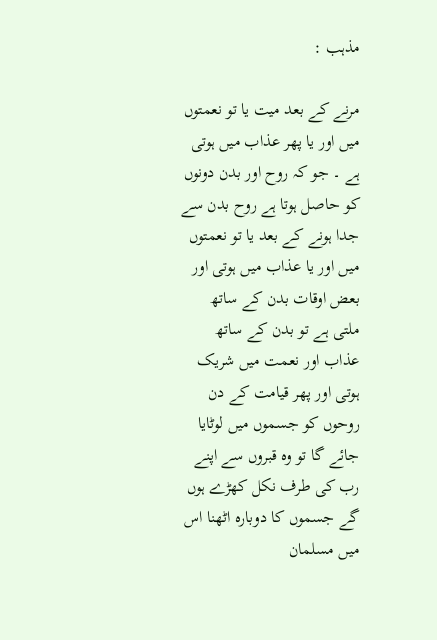مذہب :

مرنے کے بعد میت یا تو نعمتوں میں اور یا پھر عذاب میں ہوتی ہے ۔ جو کہ روح اور بدن دونوں کو حاصل ہوتا ہے روح بدن سے جدا ہونے کے بعد یا تو نعمتوں میں اور یا عذاب میں ہوتی اور بعض اوقات بدن کے ساتھ ملتی ہے تو بدن کے ساتھ عذاب اور نعمت میں شریک ہوتی اور پھر قیامت کے دن روحوں کو جسموں میں لوٹایا جائے گا تو وہ قبروں سے اپنے رب کی طرف نکل کھڑے ہوں گے جسموں کا دوبارہ اٹھنا اس میں مسلمان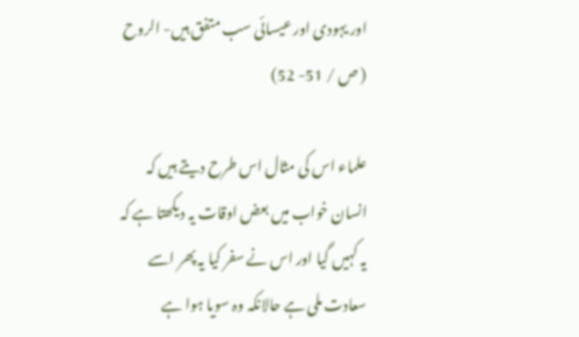اور یہودی اور عیسائی سب متفق ہیں- الروح ( ص / 51- 52)

علماء اس کی مثال اس طرح دیتے ہیں کہ انسان خواب میں بعض اوقات یہ دیکھتا ہے کہ یہ کہیں گیا اور اس نے سفر کیا یہ پھر اسے سعادت ملی ہے حالانکہ وہ سویا ہوا ہے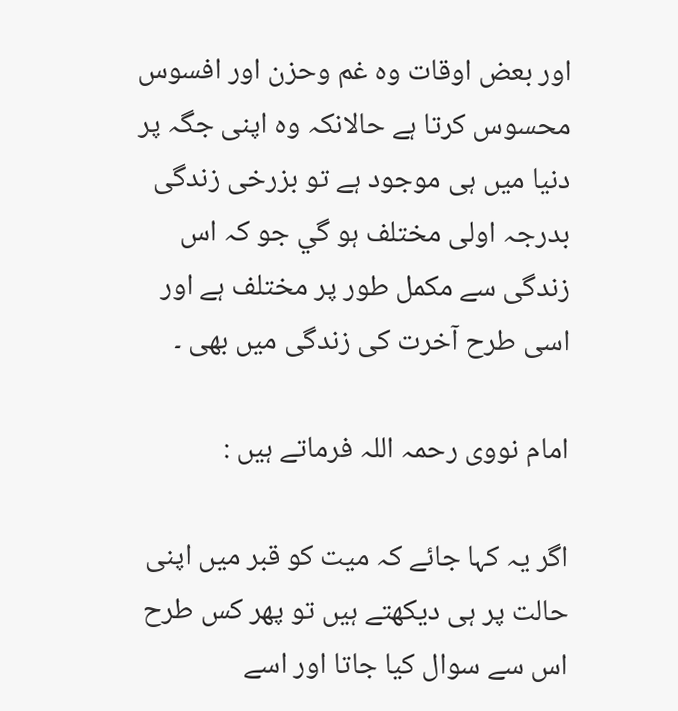اور بعض اوقات وہ غم وحزن اور افسوس محسوس کرتا ہے حالانکہ وہ اپنی جگہ پر دنیا میں ہی موجود ہے تو بزرخی زندگی بدرجہ اولی مختلف ہو گي جو کہ اس زندگی سے مکمل طور پر مختلف ہے اور اسی طرح آخرت کی زندگی میں بھی ۔

امام نووی رحمہ اللہ فرماتے ہیں :

اگر یہ کہا جائے کہ میت کو قبر میں اپنی حالت پر ہی دیکھتے ہیں تو پھر کس طرح اس سے سوال کیا جاتا اور اسے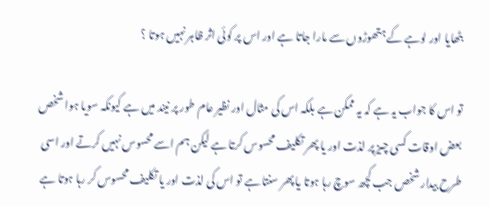بٹھایا اور لوہے کے ہتھوڑوں سے مارا جاتا ہے اور اس پر کوئی اثر ظاہر نہیں ہوتا ؟

تو اس کا جواب یہ ہے کہ یہ ممکن ہے بلکہ اس کی مثال اور نظیر عام طور پر نیند میں ہے کیونکہ سویا ہوا شخص بعض اوقات کسی چیز پر لذت اور یا پھر تکلیف محسوس کرتا ہے لیکن ہم اسے محسوس نہیں کرتے اور اسی طرح بیدار شخص جب کچھ سوچ رہا ہوتا یا پھر سنتا ہے تو اس کی لذت اور یا تکلیف محسوس کر رہا ہوتا ہے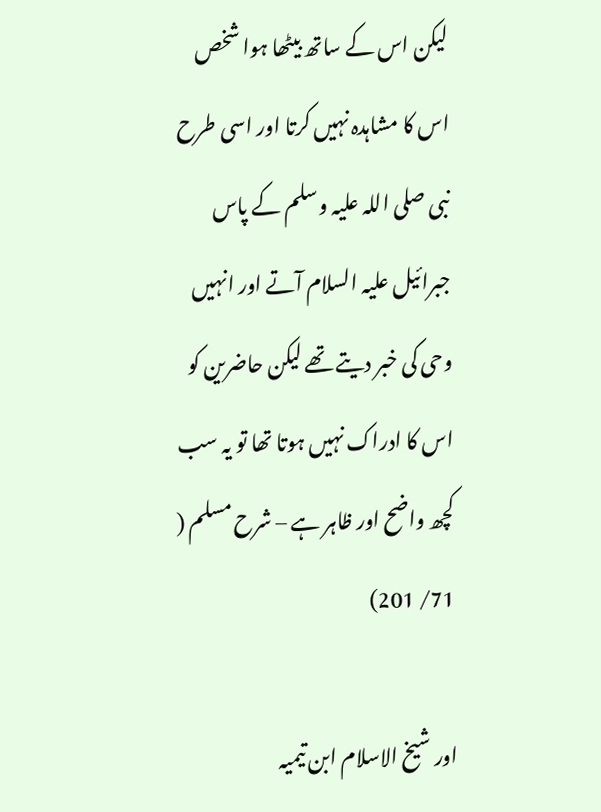لیکن اس کے ساتھ بیٹھا ہوا شخص اس کا مشاہدہ نہیں کرتا اور اسی طرح نبی صلی اللہ علیہ وسلم کے پاس جبرائیل علیہ السلام آتے اور انہیں وحی کی خبر دیتے تھے لیکن حاضرین کو اس کا ادراک نہیں ہوتا تھا تو یہ سب کچھ واضح اور ظاہر ہے – شرح مسلم ( 71/ 201)

اور شیخ الاسلام ابن تیمیہ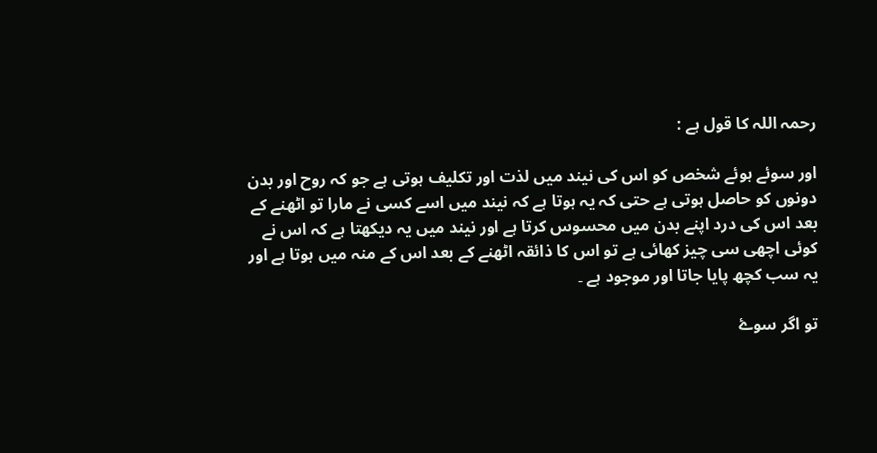رحمہ اللہ کا قول ہے :

اور سوئے ہوئے شخص کو اس کی نیند میں لذت اور تکلیف ہوتی ہے جو کہ روح اور بدن دونوں کو حاصل ہوتی ہے حتی کہ یہ ہوتا ہے کہ نیند میں اسے کسی نے مارا تو اٹھنے کے بعد اس کی درد اپنے بدن میں محسوس کرتا ہے اور نیند میں یہ دیکھتا ہے کہ اس نے کوئی اچھی سی چیز کھائی ہے تو اس کا ذائقہ اٹھنے کے بعد اس کے منہ میں ہوتا ہے اور یہ سب کچھ پایا جاتا اور موجود ہے ۔

تو اگر سوۓ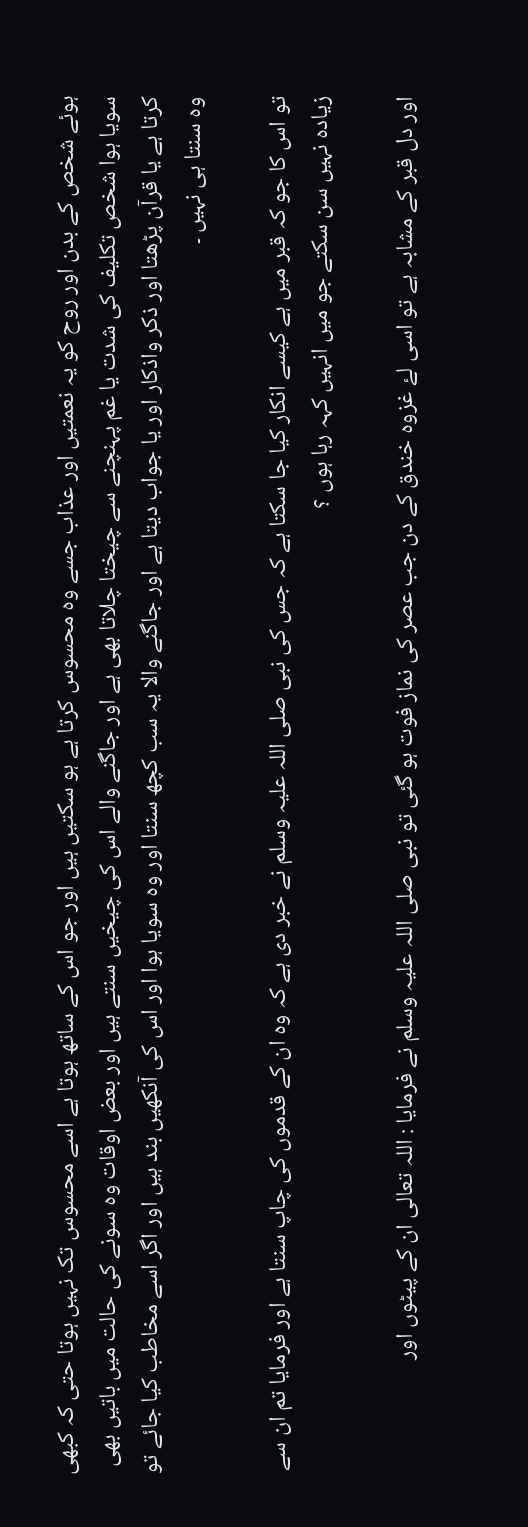ہوئے شخص کے بدن اور روح کو یہ نعمتیں اور عذاب جسے وہ محسوس کرتا ہے ہو سکتیں ہیں اور جو اس کے ساتھ ہوتا ہے اسے محسوس تک نہیں ہوتا حتی کہ کبھی سویا ہوا شخص تکلیف کی شدت یا غم پہنچنے سے چیختا چلاتا بھی ہے اور جاگنے والے اس کی چیخیں سنتے ہیں اور بعض اوقات وہ سونے کی حالت میں باتیں بھی کرتا ہے یا قرآن پڑھتا اور ذکر واذکار اور یا جواب دیتا ہے اور جاگنے والا یہ سب کچھ سنتا اور وہ سویا ہوا اور اس کی آنکھیں بند ہیں اور اگر اسے مخاطب کیا جائے تو وہ سنتا ہی نہیں ۔

تو اس کا جو کہ قبر میں ہے کیسے انکار کیا جا سکتا ہے کہ جس کی نبی صلی اللہ علیہ وسلم نے خبر دی ہے کہ وہ ان کے قدموں کی چاپ سنتا ہے اور فرمایا تم ان سے زیادہ نہیں سن سکتے جو میں انہیں کہہ رہا ہوں ؟

اور دل قبر کے مشابہ ہے تو اسی لۓ غزوہ خندق کے دن جب عصر کی نماز فوت ہو گئی تو نبی صلی اللہ علیہ وسلم نے فرمایا : اللہ تعالی ان کے پیٹوں اور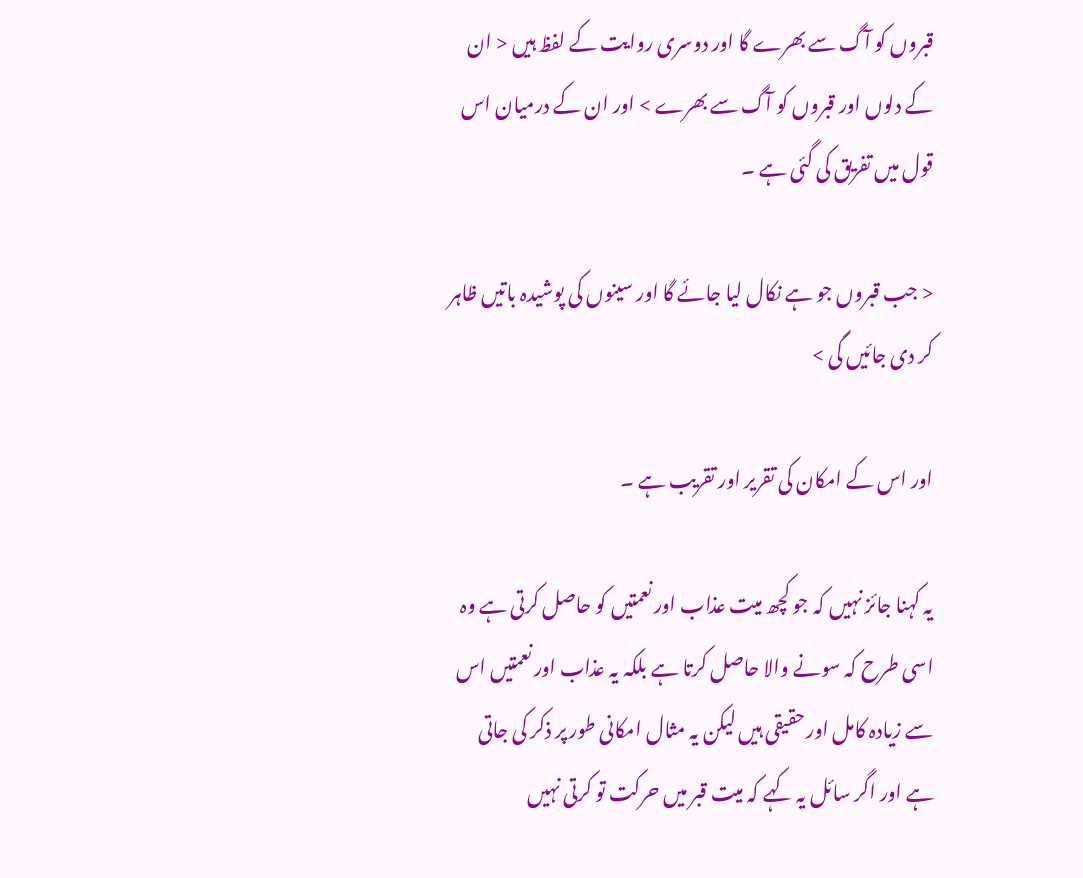قبروں کو آگ سے بھرے گا اور دوسری روایت کے لفظ ہیں < ان کے دلوں اور قبروں کو آگ سے بھرے > اور ان کے درمیان اس قول میں تفریق کی گئی ہے ۔

< جب قبروں جو ہے نکال لیا جائے گا اور سینوں کی پوشیدہ باتیں ظاہر کر دی جائیں گی >

اور اس کے امکان کی تقریر اور تقریب ہے ۔

یہ کہنا جائز نہیں کہ جو کچھ میت عذاب اور نعمتیں کو حاصل کرتی ہے وہ اسی طرح کہ سونے والا حاصل کرتا ہے بلکہ یہ عذاب اور نعمتیں اس سے زیادہ کامل اور حقیقی ہیں لیکن یہ مثال امکانی طور پر ذکر کی جاتی ہے اور اگر سائل یہ کہے کہ میت قبر میں حرکت تو کرتی نہیں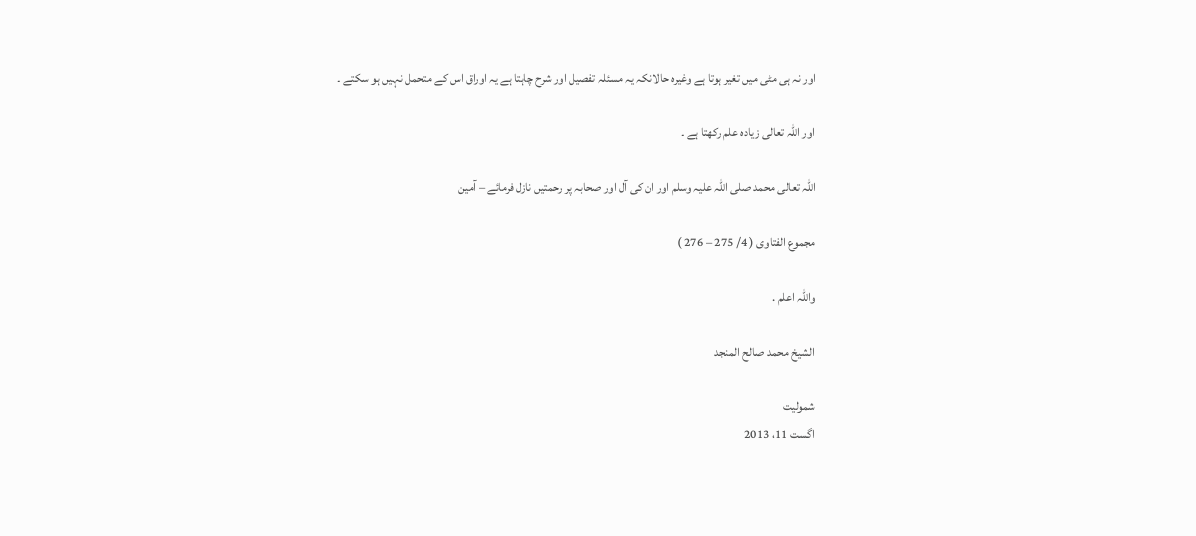اور نہ ہی مٹی میں تغیر ہوتا ہے وغیرہ حالانکہ یہ مسئلہ تفصیل اور شرح چاہتا ہے یہ اوراق اس کے متحمل نہیں ہو سکتے ۔

اور اللہ تعالی زیادہ علم رکھتا ہے ۔

اللہ تعالی محمد صلی اللہ علیہ وسلم اور ان کی آل اور صحابہ پر رحمتیں نازل فرمائے – آمین

مجموع الفتاوی ( 4/ 275 – 276 )

واللہ اعلم .

الشیخ محمد صالح المنجد

شمولیت
اگست 11، 2013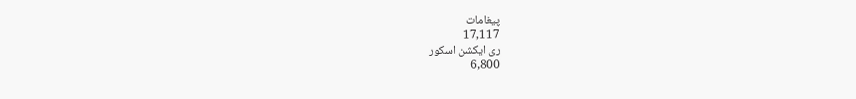پیغامات
17,117
ری ایکشن اسکور
6,800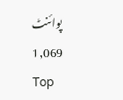پوائنٹ
1,069
Top